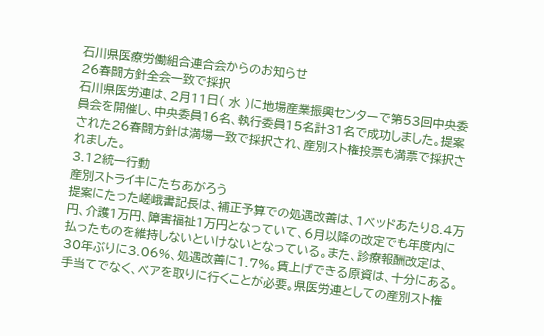石川県医療労働組合連合会からのお知らせ
26春闘方針全会一致で採択
石川県医労連は、2月11日( 水 )に地場産業振興センターで第53回中央委員会を開催し、中央委員16名、執行委員15名計31名で成功しました。提案された26春闘方針は満場一致で採択され、産別スト権投票も満票で採択されました。
3.12統一行動
産別ストライキにたちあがろう
提案にたった嵯峨書記長は、補正予算での処遇改善は、1ベッドあたり8.4万円、介護1万円、障害福祉1万円となっていて、6月以降の改定でも年度内に払ったものを維持しないといけないとなっている。また、診療報酬改定は、30年ぶりに3.06%、処遇改善に1.7%。賃上げできる原資は、十分にある。手当てでなく、ベアを取りに行くことが必要。県医労連としての産別スト権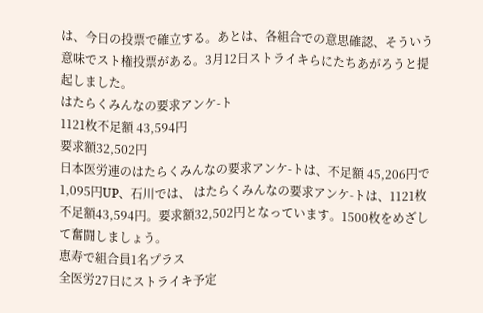は、今日の投票で確立する。あとは、各組合での意思確認、そういう意味でスト権投票がある。3月12日ストライキらにたちあがろうと提起しました。
はたらくみんなの要求アンケ-ト
1121枚不足額 43,594円
要求額32,502円
日本医労連のはたらくみんなの要求アンケ-トは、不足額 45,206円で1,095円UP、石川では、 はたらくみんなの要求アンケ-トは、1121枚 不足額43,594円。要求額32,502円となっています。1500枚をめざして奮闘しましょう。
恵寿で組合員1名プラス
全医労27日にストライキ予定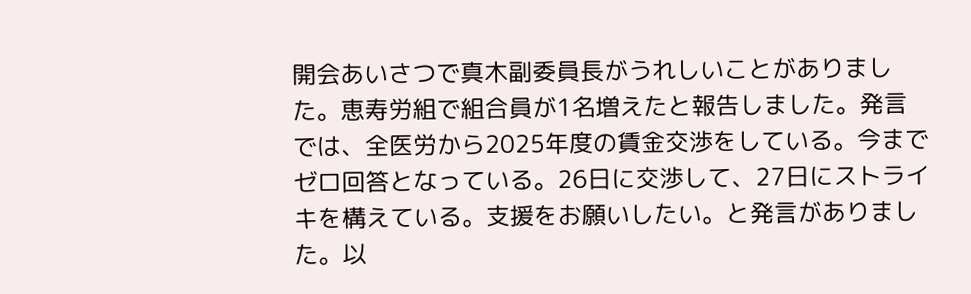開会あいさつで真木副委員長がうれしいことがありました。恵寿労組で組合員が1名増えたと報告しました。発言では、全医労から2025年度の賃金交渉をしている。今までゼロ回答となっている。26日に交渉して、27日にストライキを構えている。支援をお願いしたい。と発言がありました。以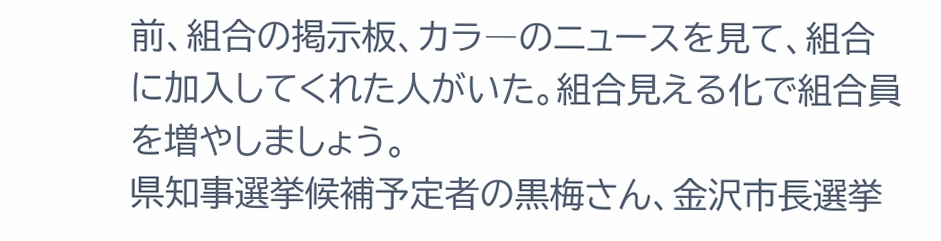前、組合の掲示板、カラ―のニュースを見て、組合に加入してくれた人がいた。組合見える化で組合員を増やしましょう。
県知事選挙候補予定者の黒梅さん、金沢市長選挙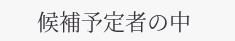候補予定者の中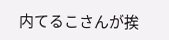内てるこさんが挨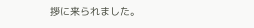拶に来られました。